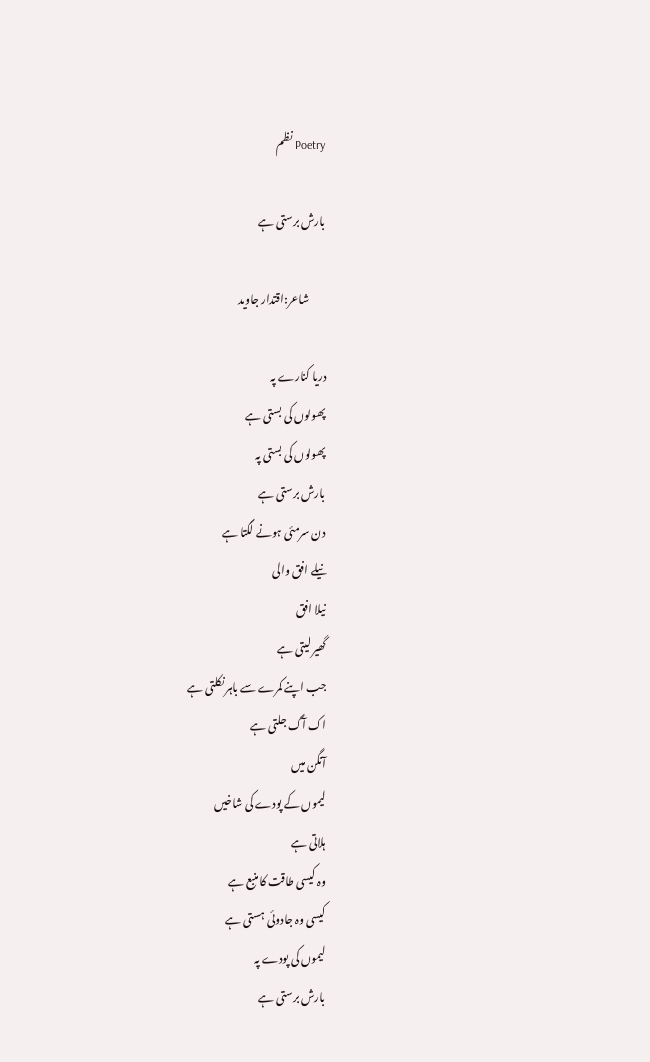Poetry نظم

بارش برستی ہے

        شاعر:اقتدار جاوید

دریا کنارے پہ
پھولوں کی بستی ہے
پھولوں کی بستی پہ
بارش برستی ہے
دن سرمئی ہونے لگتا ہے
نیلے افق والی
نیلا افق
گھیر لیتی ہے
جب اپنے کمرے سے باہر نکلتی ہے
اک آگ جلتی ہے
آنگن میں
لیموں کے پودے کی شاخیں
ہلاتی ہے
وہ کیسی طاقت کا منبع ہے
کیسی وہ جادوئی ہستی ہے
لیموں کی پودے پہ
بارش برستی ہے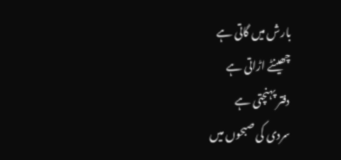بارش میں گاتی ہے
چھینٹے اڑاتی ہے
دفتر پہنچتی ہے
سردی کی صبحوں میں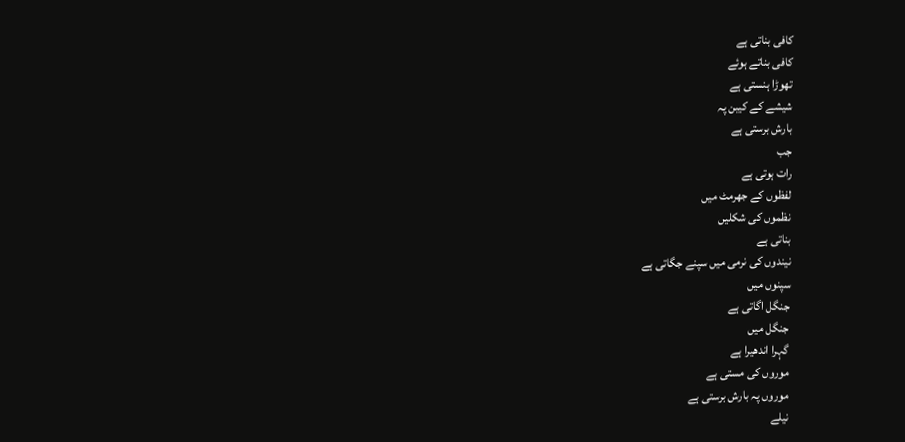کافی بناتی ہے
کافی بناتے ہوئے
تھوڑا ہنستی ہے
شیشے کے کیبن پہ
بارش برستی ہے
جب
رات ہوتی ہے
لفظوں کے جھرمٹ میں
نظموں کی شکلیں
بناتی ہے
نیندوں کی نرمی میں سپنے جگاتی ہے
سپنوں میں
جنگل اگاتی ہے
جنگل میں
گہرا اندھیرا ہے
موروں کی مستی ہے
موروں پہ بارش برستی ہے
نیلے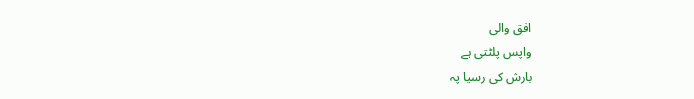افق والی
واپس پلٹتی ہے
بارش کی رسیا پہ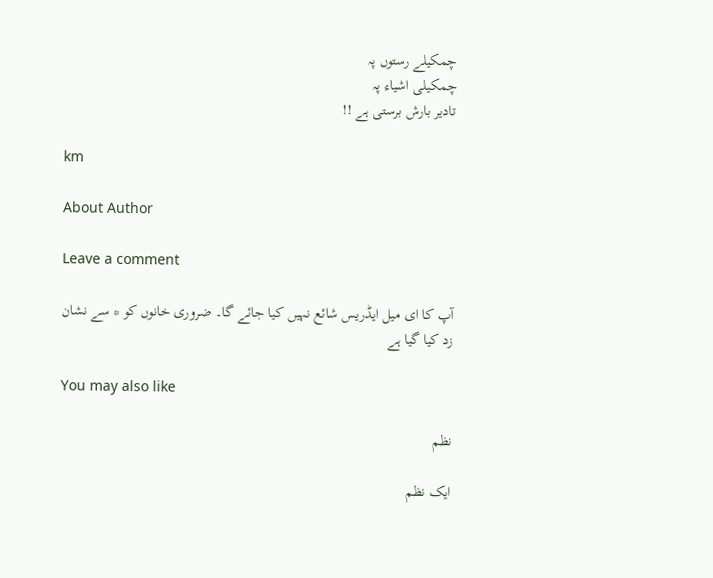چمکیلے رستوں پہ
چمکیلی اشیاء پہ
تادیر بارش برستی ہے !!

km

About Author

Leave a comment

آپ کا ای میل ایڈریس شائع نہیں کیا جائے گا۔ ضروری خانوں کو * سے نشان زد کیا گیا ہے

You may also like

نظم

ایک نظم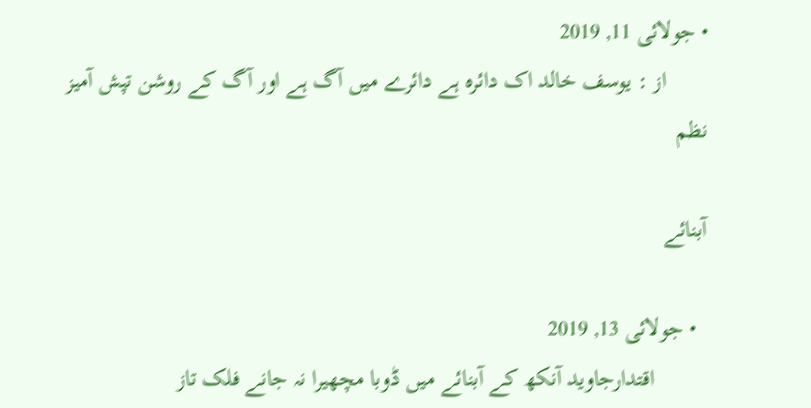• جولائی 11, 2019
       از : یوسف خالد اک دائرہ ہے دائرے میں آگ ہے اور آگ کے روشن تپش آمیز
نظم

آبنائے

  • جولائی 13, 2019
         اقتدارجاوید آنکھ کے آبنائے میں ڈوبا مچھیرا نہ جانے فلک تاز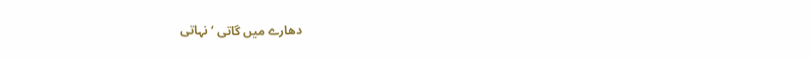دھارے میں گاتی ‘ نہاتی